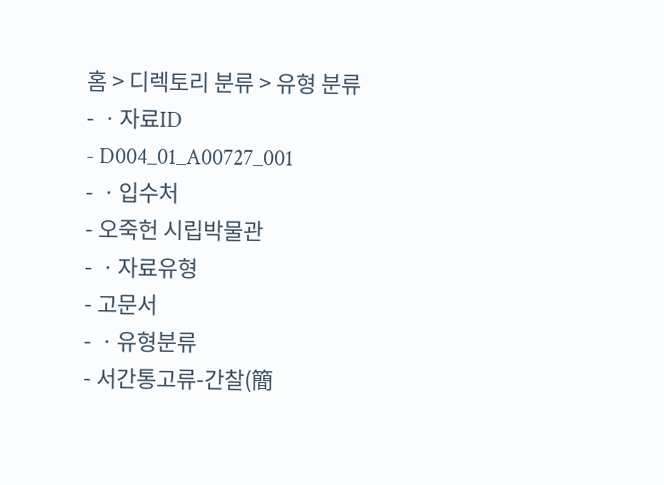홈 > 디렉토리 분류 > 유형 분류
- ㆍ자료ID
- D004_01_A00727_001
- ㆍ입수처
- 오죽헌 시립박물관
- ㆍ자료유형
- 고문서
- ㆍ유형분류
- 서간통고류-간찰(簡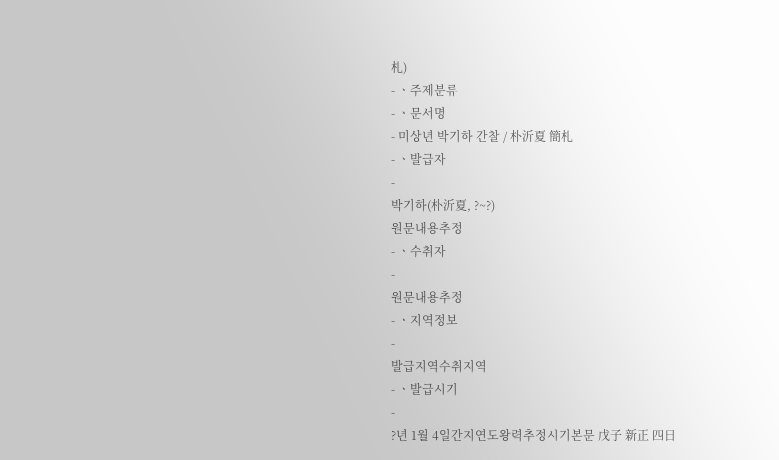札)
- ㆍ주제분류
- ㆍ문서명
- 미상년 박기하 간찰 / 朴沂夏 簡札
- ㆍ발급자
-
박기하(朴沂夏, ?~?)
원문내용추정
- ㆍ수취자
-
원문내용추정
- ㆍ지역정보
-
발급지역수취지역
- ㆍ발급시기
-
?년 1월 4일간지연도왕력추정시기본문 戊子 新正 四日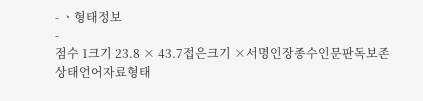- ㆍ형태정보
-
점수 1크기 23.8 × 43.7접은크기 ×서명인장종수인문판독보존상태언어자료형태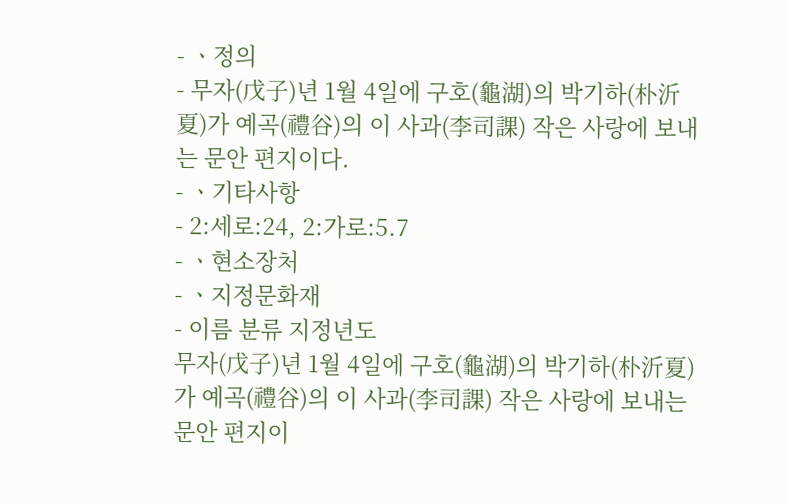- ㆍ정의
- 무자(戊子)년 1월 4일에 구호(龜湖)의 박기하(朴沂夏)가 예곡(禮谷)의 이 사과(李司課) 작은 사랑에 보내는 문안 편지이다.
- ㆍ기타사항
- 2:세로:24, 2:가로:5.7
- ㆍ현소장처
- ㆍ지정문화재
- 이름 분류 지정년도
무자(戊子)년 1월 4일에 구호(龜湖)의 박기하(朴沂夏)가 예곡(禮谷)의 이 사과(李司課) 작은 사랑에 보내는 문안 편지이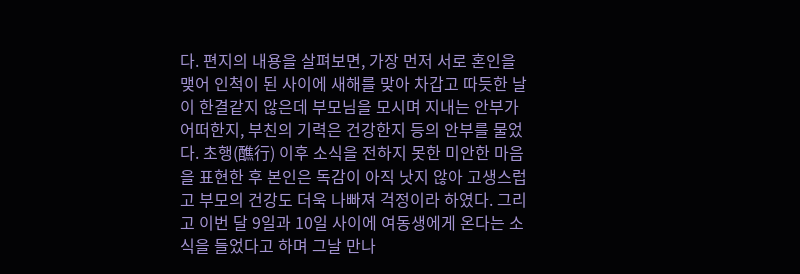다. 편지의 내용을 살펴보면, 가장 먼저 서로 혼인을 맺어 인척이 된 사이에 새해를 맞아 차갑고 따듯한 날이 한결같지 않은데 부모님을 모시며 지내는 안부가 어떠한지, 부친의 기력은 건강한지 등의 안부를 물었다. 초행(醮行) 이후 소식을 전하지 못한 미안한 마음을 표현한 후 본인은 독감이 아직 낫지 않아 고생스럽고 부모의 건강도 더욱 나빠져 걱정이라 하였다. 그리고 이번 달 9일과 10일 사이에 여동생에게 온다는 소식을 들었다고 하며 그날 만나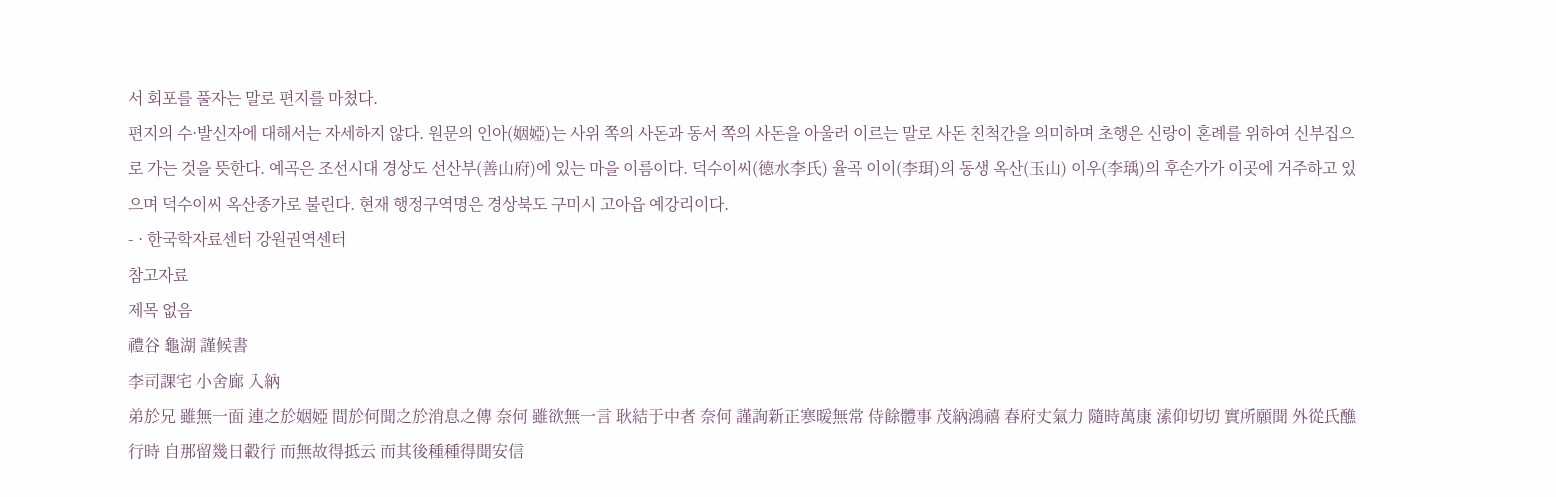서 회포를 풀자는 말로 편지를 마쳤다.
편지의 수·발신자에 대해서는 자세하지 않다. 원문의 인아(姻婭)는 사위 쪽의 사돈과 동서 쪽의 사돈을 아울러 이르는 말로 사돈 친척간을 의미하며 초행은 신랑이 혼례를 위하여 신부집으로 가는 것을 뜻한다. 예곡은 조선시대 경상도 선산부(善山府)에 있는 마을 이름이다. 덕수이씨(德水李氏) 율곡 이이(李珥)의 동생 옥산(玉山) 이우(李瑀)의 후손가가 이곳에 거주하고 있으며 덕수이씨 옥산종가로 불린다. 현재 행정구역명은 경상북도 구미시 고아읍 예강리이다.
- · 한국학자료센터 강원권역센터
참고자료
제목 없음
禮谷 龜湖 謹候書
李司課宅 小舍廊 入納
弟於兄 雖無一面 連之於姻婭 間於何聞之於消息之傳 奈何 雖欲無一言 耿結于中者 奈何 謹詢新正寒暖無常 侍餘體事 茂納鴻禧 春府丈氣力 隨時萬康 溸仰切切 實所願聞 外從氏醮行時 自那留幾日轂行 而無故得抵云 而其後種種得聞安信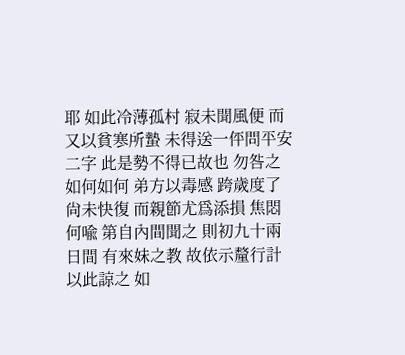耶 如此冷薄孤村 寂未聞風便 而又以貧寒所蟄 未得送一伻問平安二字 此是勢不得已故也 勿咎之 如何如何 弟方以毒感 跨歲度了 尙未快復 而親節尤爲添損 焦悶何喩 第自內間聞之 則初九十兩日間 有來妹之教 故依示釐行計 以此諒之 如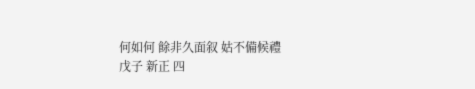何如何 餘非久面叙 姑不備候禮
戊子 新正 四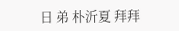日 弟 朴沂夏 拜拜